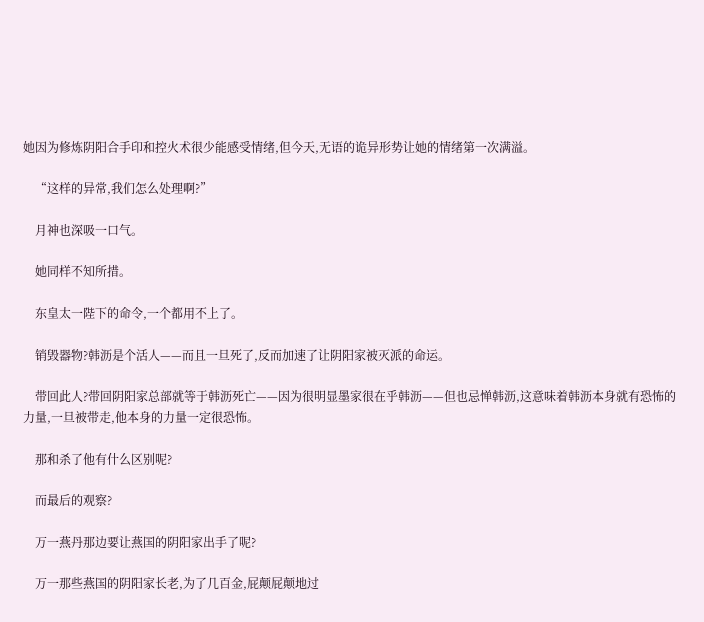她因为修炼阴阳合手印和控火术很少能感受情绪,但今天,无语的诡异形势让她的情绪第一次满溢。

    “这样的异常,我们怎么处理啊?”

    月神也深吸一口气。

    她同样不知所措。

    东皇太一陛下的命令,一个都用不上了。

    销毁器物?韩沥是个活人——而且一旦死了,反而加速了让阴阳家被灭派的命运。

    带回此人?带回阴阳家总部就等于韩沥死亡——因为很明显墨家很在乎韩沥——但也忌惮韩沥,这意味着韩沥本身就有恐怖的力量,一旦被带走,他本身的力量一定很恐怖。

    那和杀了他有什么区别呢?

    而最后的观察?

    万一燕丹那边要让燕国的阴阳家出手了呢?

    万一那些燕国的阴阳家长老,为了几百金,屁颠屁颠地过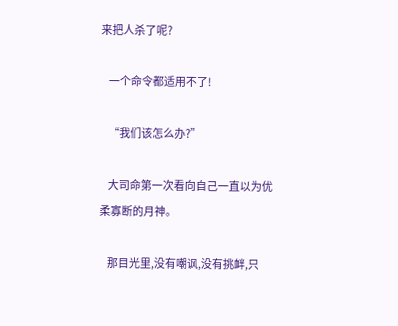来把人杀了呢?

    一个命令都适用不了!

    “我们该怎么办?”

    大司命第一次看向自己一直以为优柔寡断的月神。

    那目光里,没有嘲讽,没有挑衅,只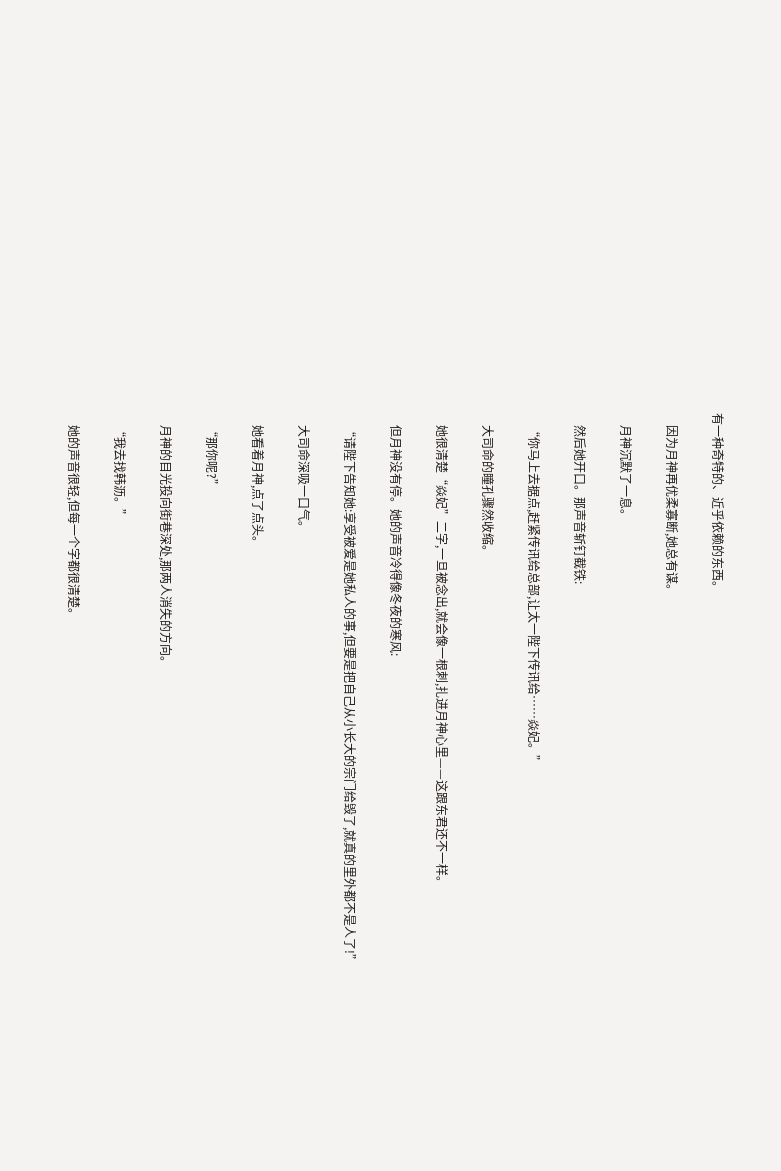有一种奇特的、近乎依赖的东西。

    因为月神再优柔寡断,她总有谋。

    月神沉默了一息。

    然后她开口。那声音斩钉截铁:

    “你马上去据点,赶紧传讯给总部,让太一陛下传讯给……焱妃。”

    大司命的瞳孔骤然收缩。

    她很清楚“焱妃”二字,一旦被念出,就会像一根刺,扎进月神心里——这跟东君还不一样。

    但月神没有停。她的声音冷得像冬夜的寒风:

    “请陛下告知她:享受被爱是她私人的事,但要是把自己从小长大的宗门给毁了,就真的里外都不是人了!”

    大司命深吸一口气。

    她看着月神,点了点头。

    “那你呢?”

    月神的目光投向街巷深处,那两人消失的方向。

    “我去找韩沥。”

    她的声音很轻,但每一个字都很清楚。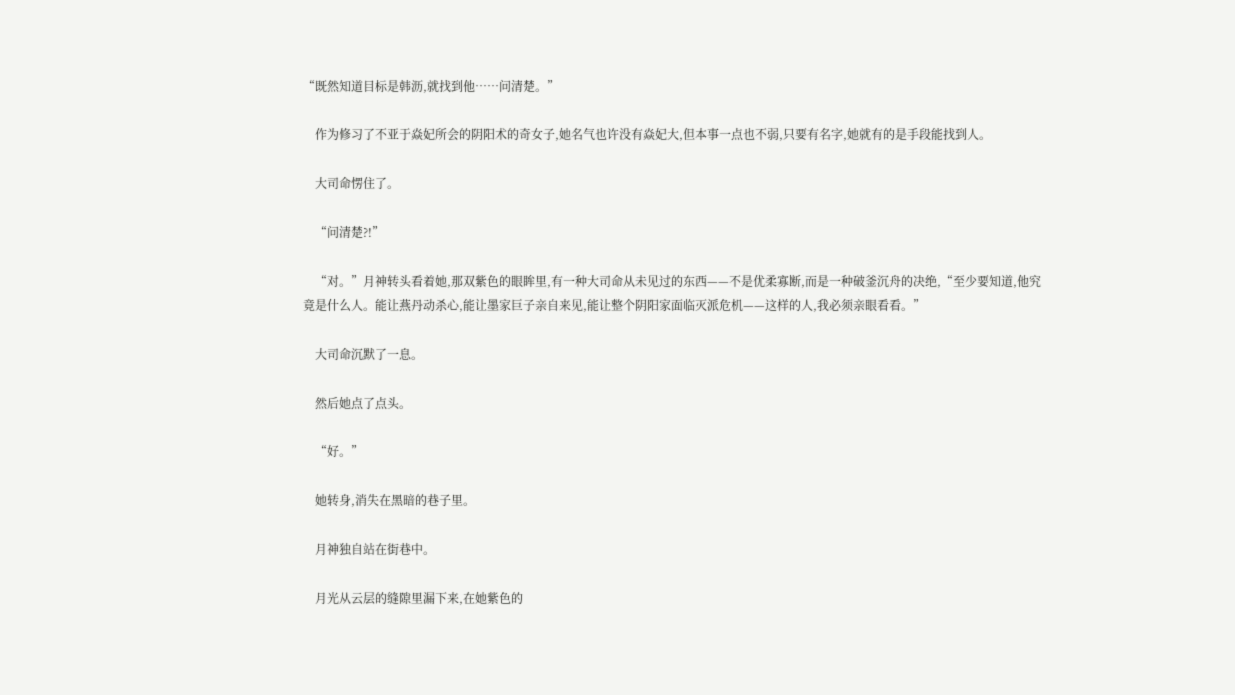“既然知道目标是韩沥,就找到他……问清楚。”

    作为修习了不亚于焱妃所会的阴阳术的奇女子,她名气也许没有焱妃大,但本事一点也不弱,只要有名字,她就有的是手段能找到人。

    大司命愣住了。

    “问清楚?!”

    “对。”月神转头看着她,那双紫色的眼眸里,有一种大司命从未见过的东西——不是优柔寡断,而是一种破釜沉舟的决绝,“至少要知道,他究竟是什么人。能让燕丹动杀心,能让墨家巨子亲自来见,能让整个阴阳家面临灭派危机——这样的人,我必须亲眼看看。”

    大司命沉默了一息。

    然后她点了点头。

    “好。”

    她转身,消失在黑暗的巷子里。

    月神独自站在街巷中。

    月光从云层的缝隙里漏下来,在她紫色的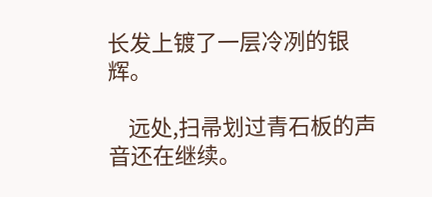长发上镀了一层冷冽的银辉。

    远处,扫帚划过青石板的声音还在继续。